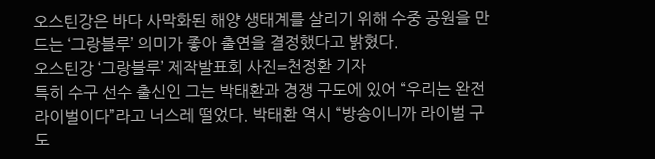오스틴강은 바다 사막화된 해양 생태계를 살리기 위해 수중 공원을 만드는 ‘그랑블루’ 의미가 좋아 출연을 결정했다고 밝혔다.
오스틴강 ‘그랑블루’ 제작발표회 사진=천정환 기자
특히 수구 선수 출신인 그는 박태환과 경쟁 구도에 있어 “우리는 완전 라이벌이다”라고 너스레 떨었다. 박태환 역시 “방송이니까 라이벌 구도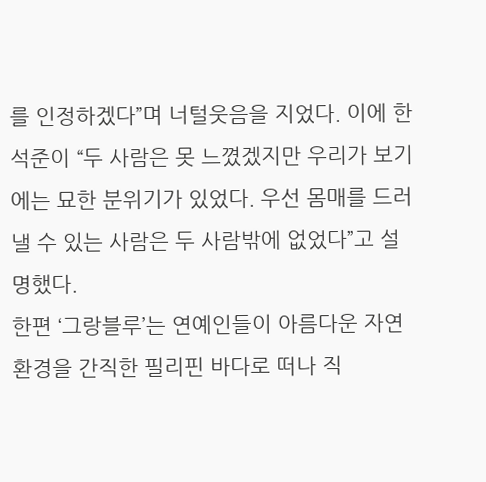를 인정하겠다”며 너털웃음을 지었다. 이에 한석준이 “두 사람은 못 느꼈겠지만 우리가 보기에는 묘한 분위기가 있었다. 우선 몸매를 드러낼 수 있는 사람은 두 사람밖에 없었다”고 설명했다.
한편 ‘그랑블루’는 연예인들이 아름다운 자연환경을 간직한 필리핀 바다로 떠나 직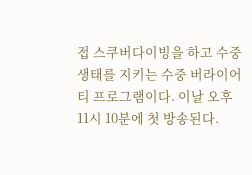접 스쿠버다이빙을 하고 수중생태를 지키는 수중 버라이어티 프로그램이다. 이날 오후 11시 10분에 첫 방송된다.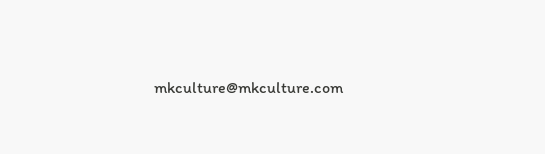mkculture@mkculture.com